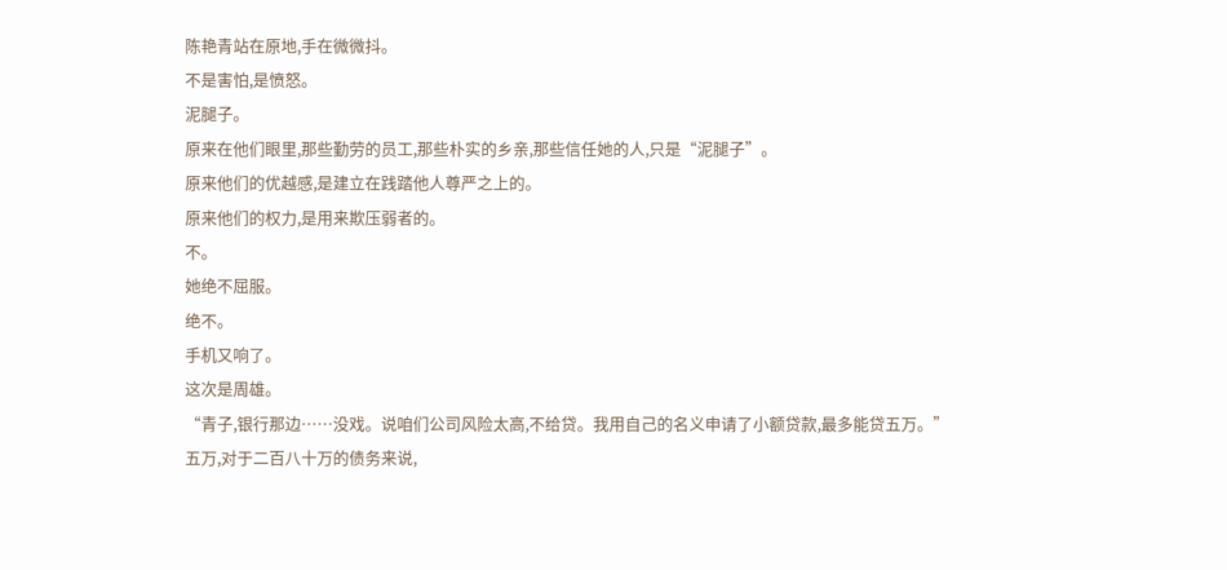陈艳青站在原地,手在微微抖。
不是害怕,是愤怒。
泥腿子。
原来在他们眼里,那些勤劳的员工,那些朴实的乡亲,那些信任她的人,只是“泥腿子”。
原来他们的优越感,是建立在践踏他人尊严之上的。
原来他们的权力,是用来欺压弱者的。
不。
她绝不屈服。
绝不。
手机又响了。
这次是周雄。
“青子,银行那边……没戏。说咱们公司风险太高,不给贷。我用自己的名义申请了小额贷款,最多能贷五万。”
五万,对于二百八十万的债务来说,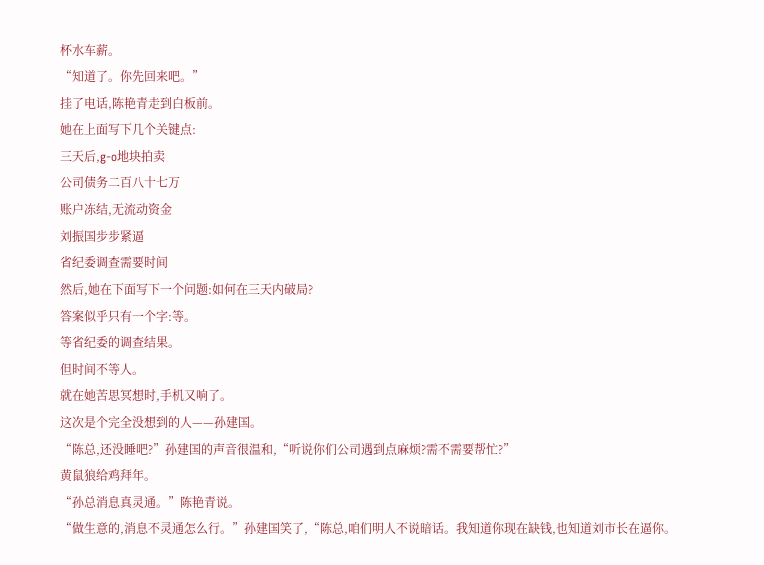杯水车薪。
“知道了。你先回来吧。”
挂了电话,陈艳青走到白板前。
她在上面写下几个关键点:
三天后,g-o地块拍卖
公司债务二百八十七万
账户冻结,无流动资金
刘振国步步紧逼
省纪委调查需要时间
然后,她在下面写下一个问题:如何在三天内破局?
答案似乎只有一个字:等。
等省纪委的调查结果。
但时间不等人。
就在她苦思冥想时,手机又响了。
这次是个完全没想到的人——孙建国。
“陈总,还没睡吧?”孙建国的声音很温和,“听说你们公司遇到点麻烦?需不需要帮忙?”
黄鼠狼给鸡拜年。
“孙总消息真灵通。”陈艳青说。
“做生意的,消息不灵通怎么行。”孙建国笑了,“陈总,咱们明人不说暗话。我知道你现在缺钱,也知道刘市长在逼你。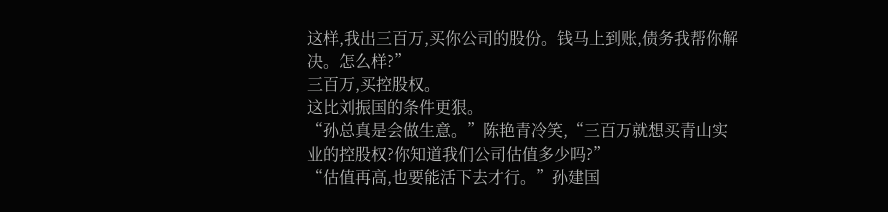这样,我出三百万,买你公司的股份。钱马上到账,债务我帮你解决。怎么样?”
三百万,买控股权。
这比刘振国的条件更狠。
“孙总真是会做生意。”陈艳青冷笑,“三百万就想买青山实业的控股权?你知道我们公司估值多少吗?”
“估值再高,也要能活下去才行。”孙建国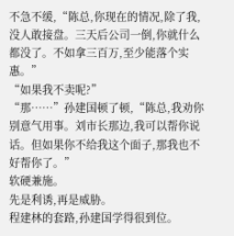不急不缓,“陈总,你现在的情况,除了我,没人敢接盘。三天后公司一倒,你就什么都没了。不如拿三百万,至少能落个实惠。”
“如果我不卖呢?”
“那……”孙建国顿了顿,“陈总,我劝你别意气用事。刘市长那边,我可以帮你说话。但如果你不给我这个面子,那我也不好帮你了。”
软硬兼施。
先是利诱,再是威胁。
程建林的套路,孙建国学得很到位。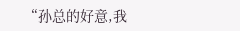“孙总的好意,我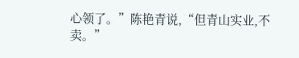心领了。”陈艳青说,“但青山实业,不卖。”